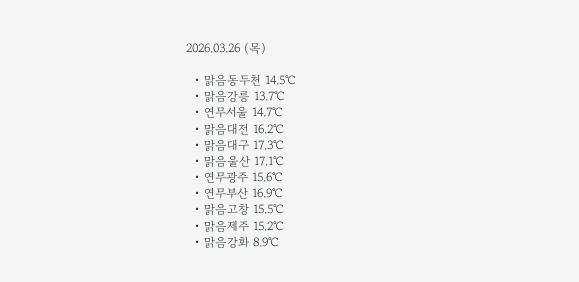2026.03.26 (목)

  • 맑음동두천 14.5℃
  • 맑음강릉 13.7℃
  • 연무서울 14.7℃
  • 맑음대전 16.2℃
  • 맑음대구 17.3℃
  • 맑음울산 17.1℃
  • 연무광주 15.6℃
  • 연무부산 16.9℃
  • 맑음고창 15.5℃
  • 맑음제주 15.2℃
  • 맑음강화 8.9℃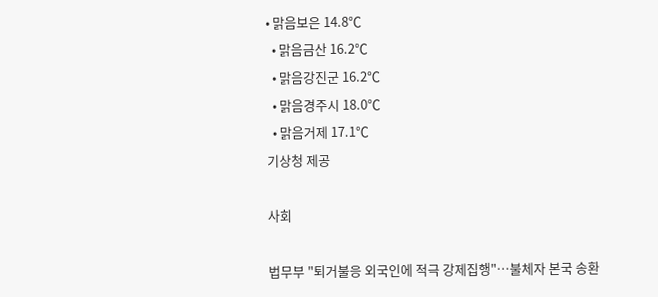• 맑음보은 14.8℃
  • 맑음금산 16.2℃
  • 맑음강진군 16.2℃
  • 맑음경주시 18.0℃
  • 맑음거제 17.1℃
기상청 제공

사회

법무부 "퇴거불응 외국인에 적극 강제집행"…불체자 본국 송환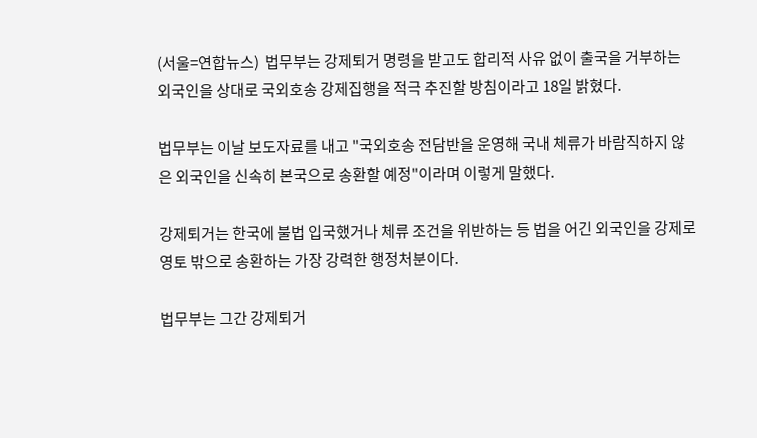(서울=연합뉴스)  법무부는 강제퇴거 명령을 받고도 합리적 사유 없이 출국을 거부하는 외국인을 상대로 국외호송 강제집행을 적극 추진할 방침이라고 18일 밝혔다.

법무부는 이날 보도자료를 내고 "국외호송 전담반을 운영해 국내 체류가 바람직하지 않은 외국인을 신속히 본국으로 송환할 예정"이라며 이렇게 말했다.

강제퇴거는 한국에 불법 입국했거나 체류 조건을 위반하는 등 법을 어긴 외국인을 강제로 영토 밖으로 송환하는 가장 강력한 행정처분이다.

법무부는 그간 강제퇴거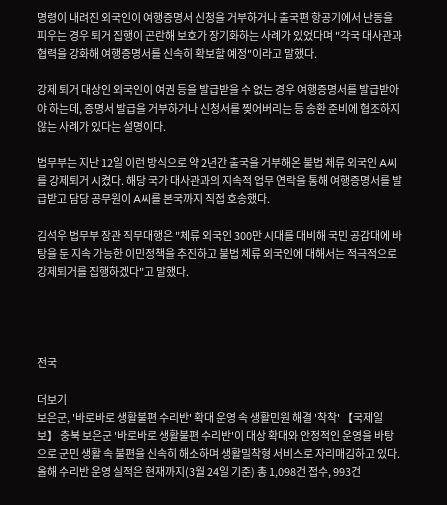명령이 내려진 외국인이 여행증명서 신청을 거부하거나 출국편 항공기에서 난동을 피우는 경우 퇴거 집행이 곤란해 보호가 장기화하는 사례가 있었다며 "각국 대사관과 협력을 강화해 여행증명서를 신속히 확보할 예정"이라고 말했다.

강제 퇴거 대상인 외국인이 여권 등을 발급받을 수 없는 경우 여행증명서를 발급받아야 하는데, 증명서 발급을 거부하거나 신청서를 찢어버리는 등 송환 준비에 협조하지 않는 사례가 있다는 설명이다.

법무부는 지난 12일 이런 방식으로 약 2년간 출국을 거부해온 불법 체류 외국인 A씨를 강제퇴거 시켰다. 해당 국가 대사관과의 지속적 업무 연락을 통해 여행증명서를 발급받고 담당 공무원이 A씨를 본국까지 직접 호송했다.

김석우 법무부 장관 직무대행은 "체류 외국인 300만 시대를 대비해 국민 공감대에 바탕을 둔 지속 가능한 이민정책을 추진하고 불법 체류 외국인에 대해서는 적극적으로 강제퇴거를 집행하겠다"고 말했다.




전국

더보기
보은군, '바로바로 생활불편 수리반' 확대 운영 속 생활민원 해결 '착착' 【국제일보】 충북 보은군 '바로바로 생활불편 수리반'이 대상 확대와 안정적인 운영을 바탕으로 군민 생활 속 불편을 신속히 해소하며 생활밀착형 서비스로 자리매김하고 있다. 올해 수리반 운영 실적은 현재까지(3월 24일 기준) 총 1,098건 접수, 993건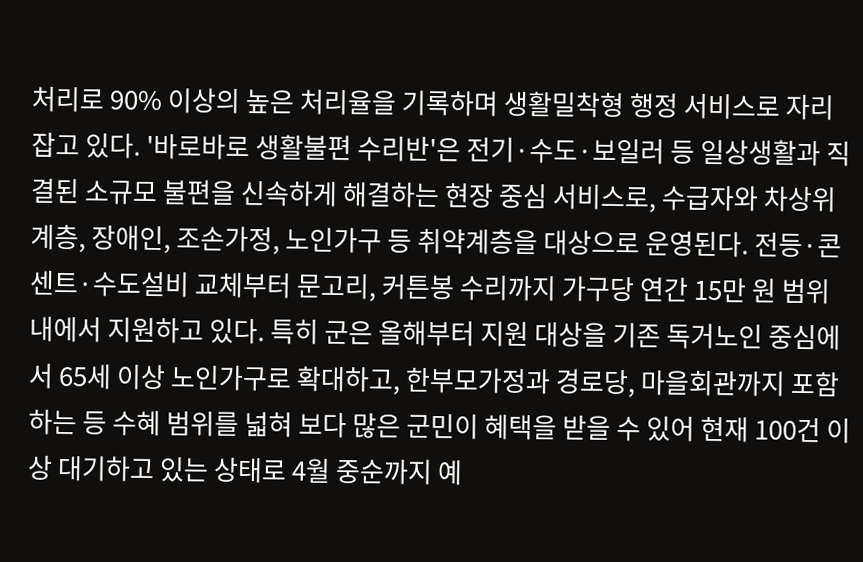처리로 90% 이상의 높은 처리율을 기록하며 생활밀착형 행정 서비스로 자리 잡고 있다. '바로바로 생활불편 수리반'은 전기·수도·보일러 등 일상생활과 직결된 소규모 불편을 신속하게 해결하는 현장 중심 서비스로, 수급자와 차상위계층, 장애인, 조손가정, 노인가구 등 취약계층을 대상으로 운영된다. 전등·콘센트·수도설비 교체부터 문고리, 커튼봉 수리까지 가구당 연간 15만 원 범위 내에서 지원하고 있다. 특히 군은 올해부터 지원 대상을 기존 독거노인 중심에서 65세 이상 노인가구로 확대하고, 한부모가정과 경로당, 마을회관까지 포함하는 등 수혜 범위를 넓혀 보다 많은 군민이 혜택을 받을 수 있어 현재 100건 이상 대기하고 있는 상태로 4월 중순까지 예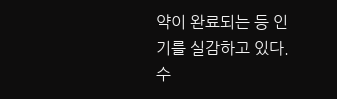약이 완료되는 등 인기를 실감하고 있다. 수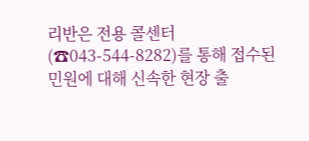리반은 전용 콜센터(☎043-544-8282)를 통해 접수된 민원에 대해 신속한 현장 출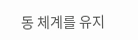동 체계를 유지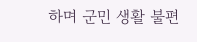하며 군민 생활 불편